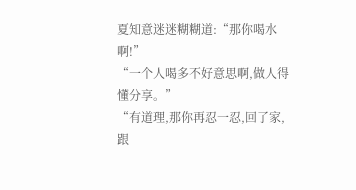夏知意迷迷糊糊道:“那你喝水啊!”
“一个人喝多不好意思啊,做人得懂分享。”
“有道理,那你再忍一忍,回了家,跟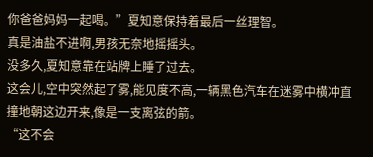你爸爸妈妈一起喝。”夏知意保持着最后一丝理智。
真是油盐不进啊,男孩无奈地摇摇头。
没多久,夏知意靠在站牌上睡了过去。
这会儿,空中突然起了雾,能见度不高,一辆黑色汽车在迷雾中横冲直撞地朝这边开来,像是一支离弦的箭。
“这不会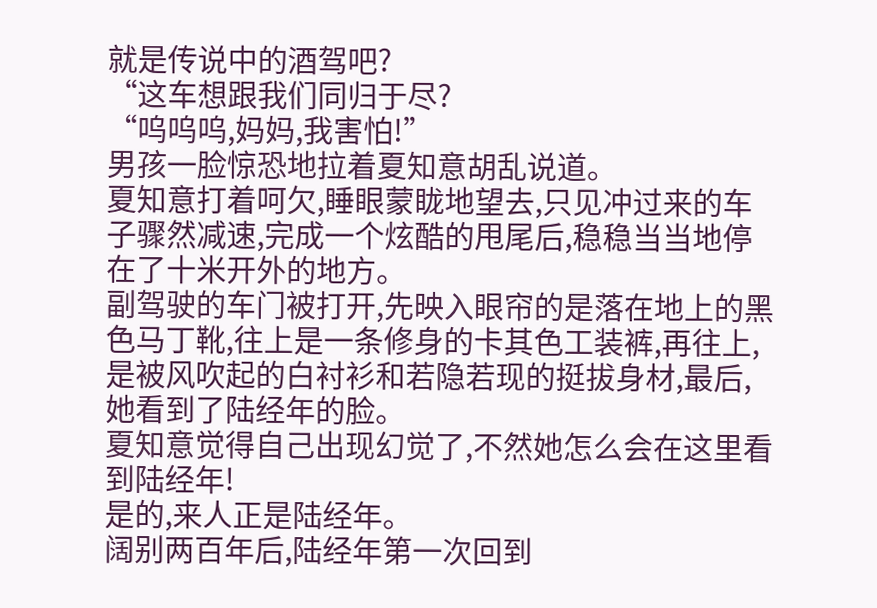就是传说中的酒驾吧?
“这车想跟我们同归于尽?
“呜呜呜,妈妈,我害怕!”
男孩一脸惊恐地拉着夏知意胡乱说道。
夏知意打着呵欠,睡眼蒙眬地望去,只见冲过来的车子骤然减速,完成一个炫酷的甩尾后,稳稳当当地停在了十米开外的地方。
副驾驶的车门被打开,先映入眼帘的是落在地上的黑色马丁靴,往上是一条修身的卡其色工装裤,再往上,是被风吹起的白衬衫和若隐若现的挺拔身材,最后,她看到了陆经年的脸。
夏知意觉得自己出现幻觉了,不然她怎么会在这里看到陆经年!
是的,来人正是陆经年。
阔别两百年后,陆经年第一次回到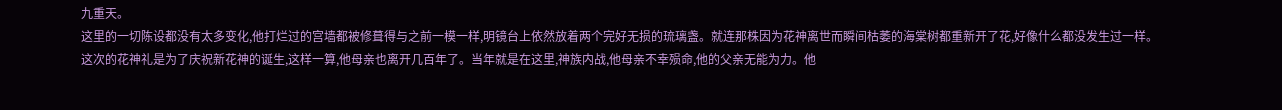九重天。
这里的一切陈设都没有太多变化,他打烂过的宫墙都被修葺得与之前一模一样,明镜台上依然放着两个完好无损的琉璃盏。就连那株因为花神离世而瞬间枯萎的海棠树都重新开了花,好像什么都没发生过一样。
这次的花神礼是为了庆祝新花神的诞生,这样一算,他母亲也离开几百年了。当年就是在这里,神族内战,他母亲不幸殒命,他的父亲无能为力。他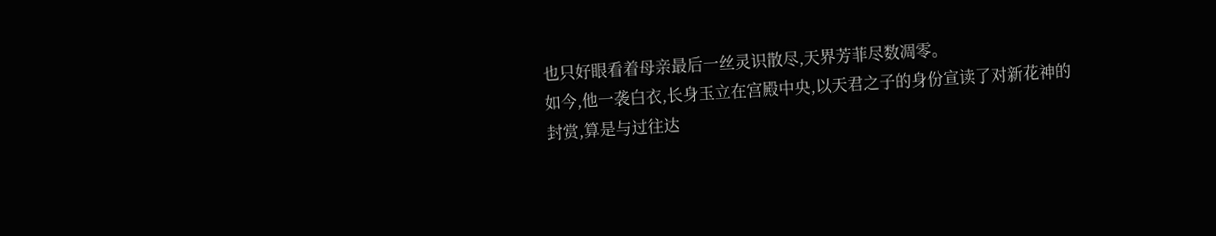也只好眼看着母亲最后一丝灵识散尽,天界芳菲尽数凋零。
如今,他一袭白衣,长身玉立在宫殿中央,以天君之子的身份宣读了对新花神的封赏,算是与过往达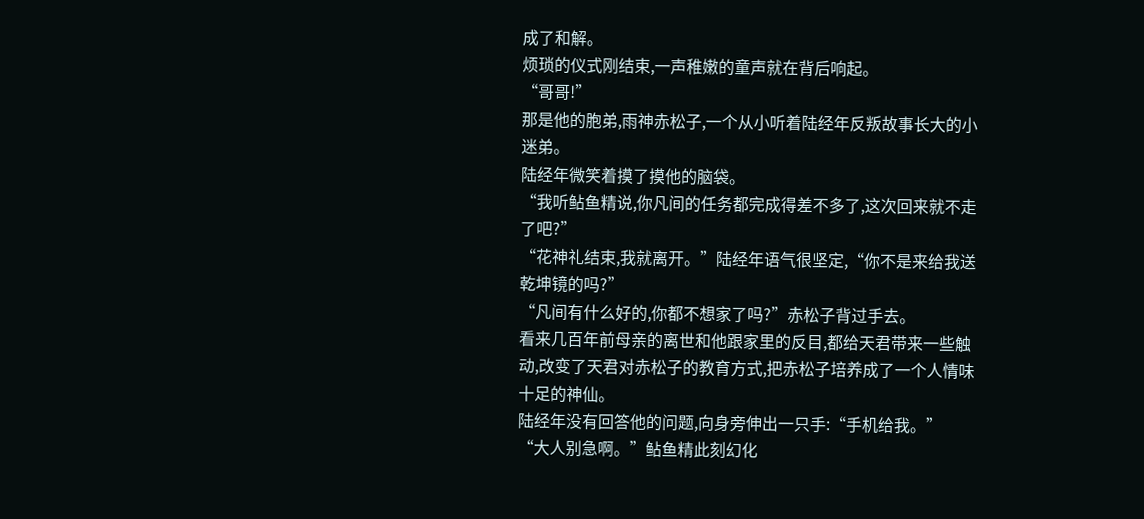成了和解。
烦琐的仪式刚结束,一声稚嫩的童声就在背后响起。
“哥哥!”
那是他的胞弟,雨神赤松子,一个从小听着陆经年反叛故事长大的小迷弟。
陆经年微笑着摸了摸他的脑袋。
“我听鲇鱼精说,你凡间的任务都完成得差不多了,这次回来就不走了吧?”
“花神礼结束,我就离开。”陆经年语气很坚定,“你不是来给我送乾坤镜的吗?”
“凡间有什么好的,你都不想家了吗?”赤松子背过手去。
看来几百年前母亲的离世和他跟家里的反目,都给天君带来一些触动,改变了天君对赤松子的教育方式,把赤松子培养成了一个人情味十足的神仙。
陆经年没有回答他的问题,向身旁伸出一只手:“手机给我。”
“大人别急啊。”鲇鱼精此刻幻化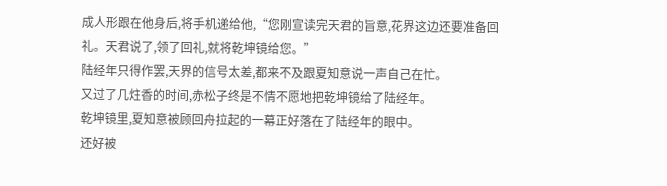成人形跟在他身后,将手机递给他,“您刚宣读完天君的旨意,花界这边还要准备回礼。天君说了,领了回礼,就将乾坤镜给您。”
陆经年只得作罢,天界的信号太差,都来不及跟夏知意说一声自己在忙。
又过了几炷香的时间,赤松子终是不情不愿地把乾坤镜给了陆经年。
乾坤镜里,夏知意被顾回舟拉起的一幕正好落在了陆经年的眼中。
还好被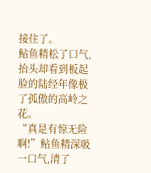接住了。
鲇鱼精松了口气,抬头却看到板起脸的陆经年像极了孤傲的高岭之花。
“真是有惊无险啊!”鲇鱼精深吸一口气,清了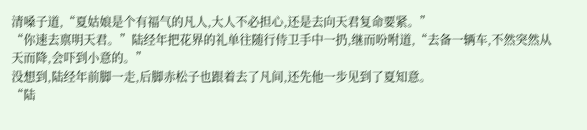清嗓子道,“夏姑娘是个有福气的凡人,大人不必担心,还是去向天君复命要紧。”
“你速去禀明天君。”陆经年把花界的礼单往随行侍卫手中一扔,继而吩咐道,“去备一辆车,不然突然从天而降,会吓到小意的。”
没想到,陆经年前脚一走,后脚赤松子也跟着去了凡间,还先他一步见到了夏知意。
“陆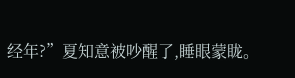经年?”夏知意被吵醒了,睡眼蒙眬。